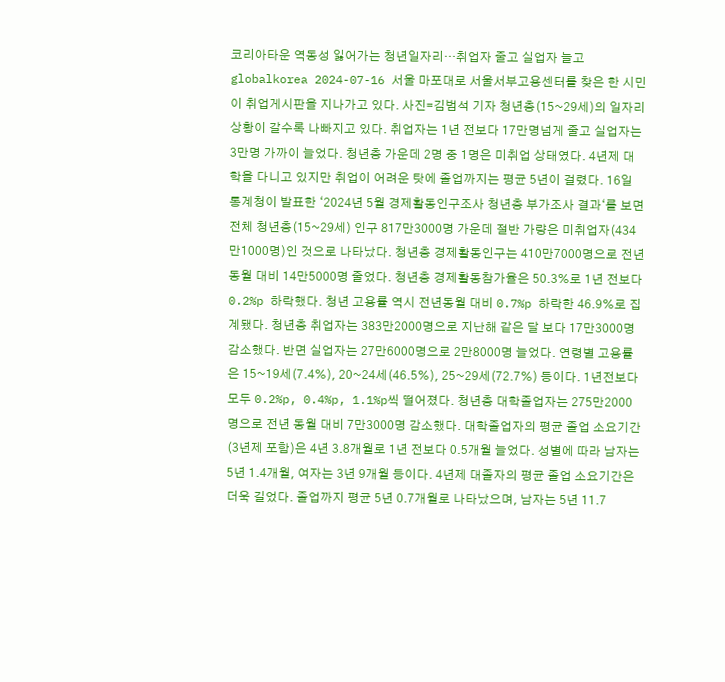코리아타운 역동성 잃어가는 청년일자리…취업자 줄고 실업자 늘고 globalkorea 2024-07-16 서울 마포대로 서울서부고용센터를 찾은 한 시민이 취업게시판을 지나가고 있다. 사진=김범석 기자 청년층(15~29세)의 일자리 상황이 갈수록 나빠지고 있다. 취업자는 1년 전보다 17만명넘게 줄고 실업자는 3만명 가까이 늘었다. 청년층 가운데 2명 중 1명은 미취업 상태였다. 4년제 대학을 다니고 있지만 취업이 어려운 탓에 졸업까지는 평균 5년이 걸렸다. 16일 통계청이 발표한 ‘2024년 5월 경제활동인구조사 청년층 부가조사 결과‘를 보면 전체 청년층(15~29세) 인구 817만3000명 가운데 절반 가량은 미취업자(434만1000명)인 것으로 나타났다. 청년층 경제활동인구는 410만7000명으로 전년 동월 대비 14만5000명 줄었다. 청년층 경제활동참가율은 50.3%로 1년 전보다 0.2%p 하락했다. 청년 고용률 역시 전년동월 대비 0.7%p 하락한 46.9%로 집계됐다. 청년층 취업자는 383만2000명으로 지난해 같은 달 보다 17만3000명 감소했다. 반면 실업자는 27만6000명으로 2만8000명 늘었다. 연령별 고용률은 15~19세(7.4%), 20~24세(46.5%), 25~29세(72.7%) 등이다. 1년전보다 모두 0.2%p, 0.4%p, 1.1%p씩 떨어졌다. 청년층 대학졸업자는 275만2000명으로 전년 동월 대비 7만3000명 감소했다. 대학졸업자의 평균 졸업 소요기간(3년제 포함)은 4년 3.8개월로 1년 전보다 0.5개월 늘었다. 성별에 따라 남자는 5년 1.4개월, 여자는 3년 9개월 등이다. 4년제 대졸자의 평균 졸업 소요기간은 더욱 길었다. 졸업까지 평균 5년 0.7개월로 나타났으며, 남자는 5년 11.7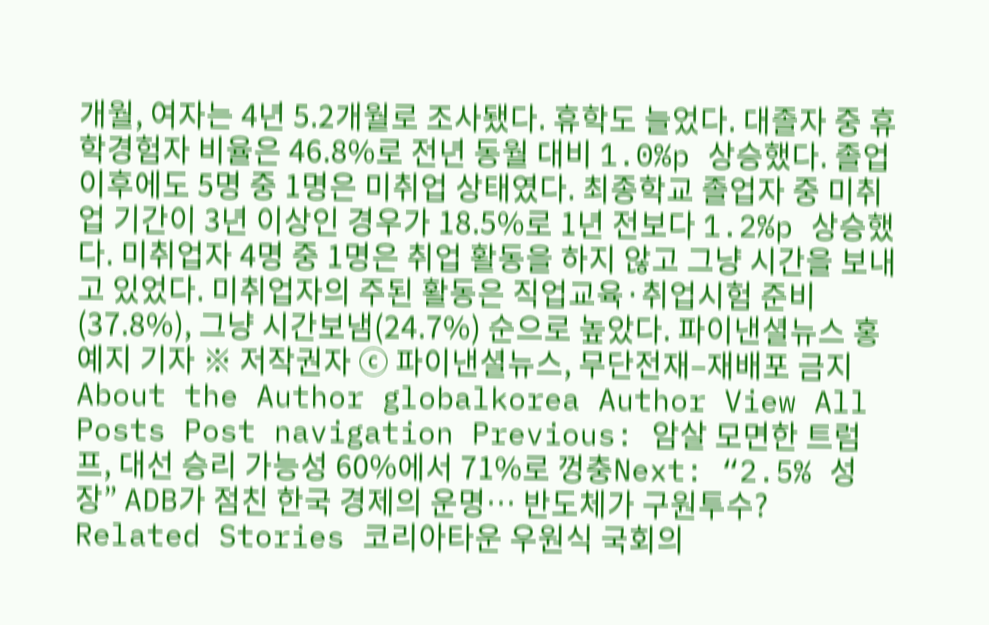개월, 여자는 4년 5.2개월로 조사됐다. 휴학도 늘었다. 대졸자 중 휴학경험자 비율은 46.8%로 전년 동월 대비 1.0%p 상승했다. 졸업 이후에도 5명 중 1명은 미취업 상태였다. 최종학교 졸업자 중 미취업 기간이 3년 이상인 경우가 18.5%로 1년 전보다 1.2%p 상승했다. 미취업자 4명 중 1명은 취업 활동을 하지 않고 그냥 시간을 보내고 있었다. 미취업자의 주된 활동은 직업교육·취업시험 준비(37.8%), 그냥 시간보냄(24.7%) 순으로 높았다. 파이낸셜뉴스 홍예지 기자 ※ 저작권자 ⓒ 파이낸셜뉴스, 무단전재–재배포 금지 About the Author globalkorea Author View All Posts Post navigation Previous: 암살 모면한 트럼프, 대선 승리 가능성 60%에서 71%로 껑충Next: “2.5% 성장” ADB가 점친 한국 경제의 운명… 반도체가 구원투수? Related Stories 코리아타운 우원식 국회의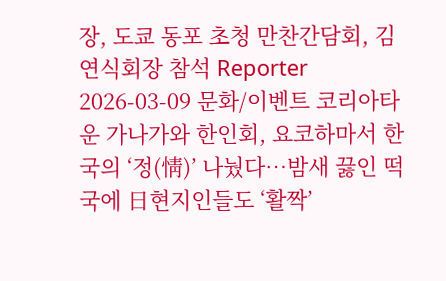장, 도쿄 동포 초청 만찬간담회, 김연식회장 참석 Reporter 2026-03-09 문화/이벤트 코리아타운 가나가와 한인회, 요코하마서 한국의 ‘정(情)’ 나눴다…밤새 끓인 떡국에 日현지인들도 ‘활짝’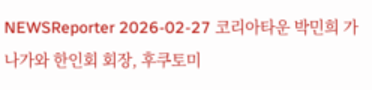NEWSReporter 2026-02-27 코리아타운 박민희 가나가와 한인회 회장, 후쿠토미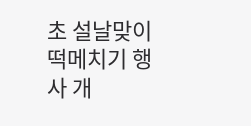초 설날맞이 떡메치기 행사 개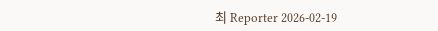최 Reporter 2026-02-19